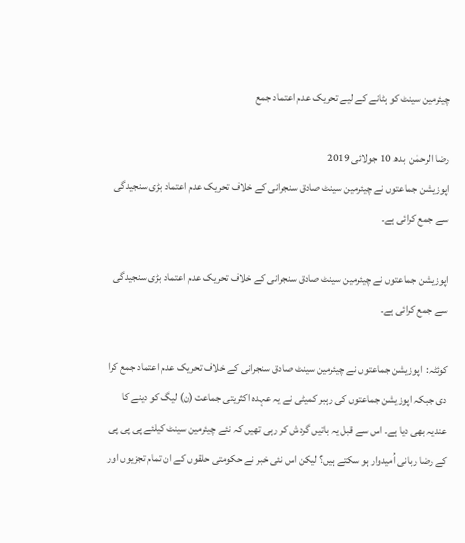چیئرمین سینٹ کو ہٹانے کے لیے تحریک عدم اعتماد جمع

رضا الرحمٰن  بدھ 10 جولائی 2019
اپوزیشن جماعتوں نے چیئرمین سینٹ صادق سنجرانی کے خلاف تحریک عدم اعتماد بڑی سنجیدگی سے جمع کرائی ہے۔

اپوزیشن جماعتوں نے چیئرمین سینٹ صادق سنجرانی کے خلاف تحریک عدم اعتماد بڑی سنجیدگی سے جمع کرائی ہے۔

کوئٹہ:  اپوزیشن جماعتوں نے چیئرمین سینٹ صادق سنجرانی کے خلاف تحریک عدم اعتماد جمع کرا دی جبکہ اپوزیشن جماعتوں کی رہبر کمیٹی نے یہ عہدہ اکثریتی جماعت (ن) لیگ کو دینے کا عندیہ بھی دیا ہے۔ اس سے قبل یہ باتیں گردش کر رہی تھیں کہ نئے چیئرمین سینٹ کیلئے پی پی پی کے رضا ربانی اُمیدوار ہو سکتے ہیں؟ لیکن اس نئی خبر نے حکومتی حلقوں کے ان تمام تجزیوں اور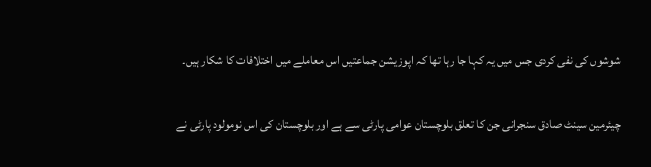شوشوں کی نفی کردی جس میں یہ کہا جا رہا تھا کہ اپوزیشن جماعتیں اس معاملے میں اختلافات کا شکار ہیں۔

چیئرمین سینٹ صادق سنجرانی جن کا تعلق بلوچستان عوامی پارٹی سے ہے اور بلوچستان کی اس نومولود پارٹی نے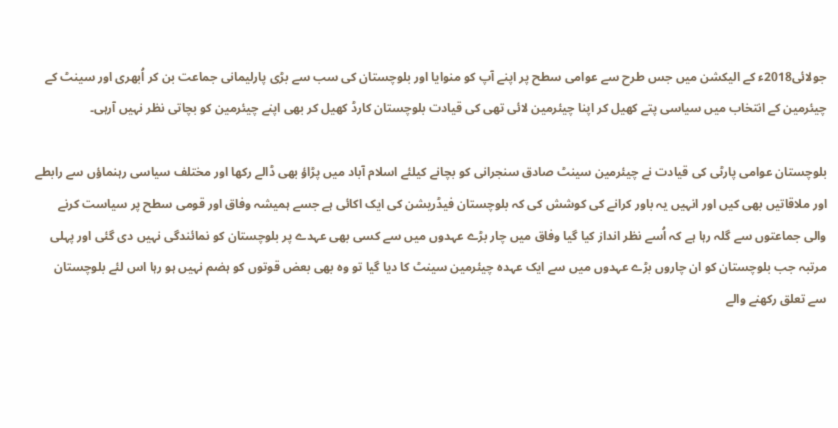جولائی2018ء کے الیکشن میں جس طرح سے عوامی سطح پر اپنے آپ کو منوایا اور بلوچستان کی سب سے بڑی پارلیمانی جماعت بن کر اُبھری اور سینٹ کے چیئرمین کے انتخاب میں سیاسی پتے کھیل کر اپنا چیئرمین لائی تھی کی قیادت بلوچستان کارڈ کھیل کر بھی اپنے چیئرمین کو بچاتی نظر نہیں آرہی۔

بلوچستان عوامی پارٹی کی قیادت نے چیئرمین سینٹ صادق سنجرانی کو بچانے کیلئے اسلام آباد میں پڑاؤ بھی ڈالے رکھا اور مختلف سیاسی رہنماؤں سے رابطے اور ملاقاتیں بھی کیں اور انہیں یہ باور کرانے کی کوشش کی کہ بلوچستان فیڈریشن کی ایک اکائی ہے جسے ہمیشہ وفاق اور قومی سطح پر سیاست کرنے والی جماعتوں سے گلہ رہا ہے کہ اُسے نظر انداز کیا گیا وفاق میں چار بڑے عہدوں میں سے کسی بھی عہدے پر بلوچستان کو نمائندگی نہیں دی گئی اور پہلی مرتبہ جب بلوچستان کو ان چاروں بڑے عہدوں میں سے ایک عہدہ چیئرمین سینٹ کا دیا گیا تو وہ بھی بعض قوتوں کو ہضم نہیں ہو رہا اس لئے بلوچستان سے تعلق رکھنے والے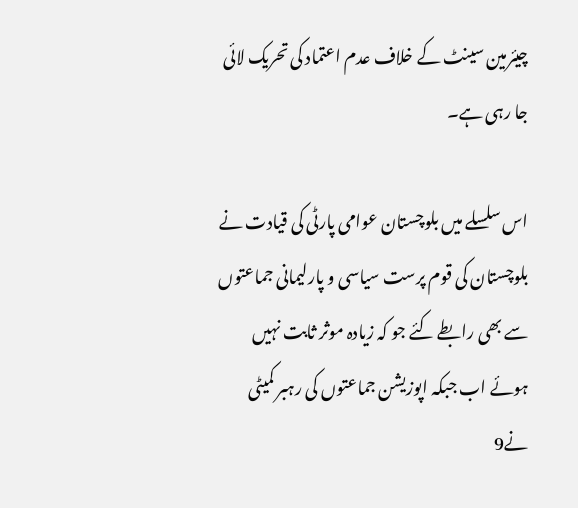چیئرمین سینٹ کے خلاف عدم اعتماد کی تحریک لائی جا رہی ہے۔

اس سلسلے میں بلوچستان عوامی پارٹی کی قیادت نے بلوچستان کی قوم پرست سیاسی و پارلیمانی جماعتوں سے بھی رابطے کئے جو کہ زیادہ موثر ثابت نہیں ہوئے اب جبکہ اپوزیشن جماعتوں کی رہبر کمیٹی نے9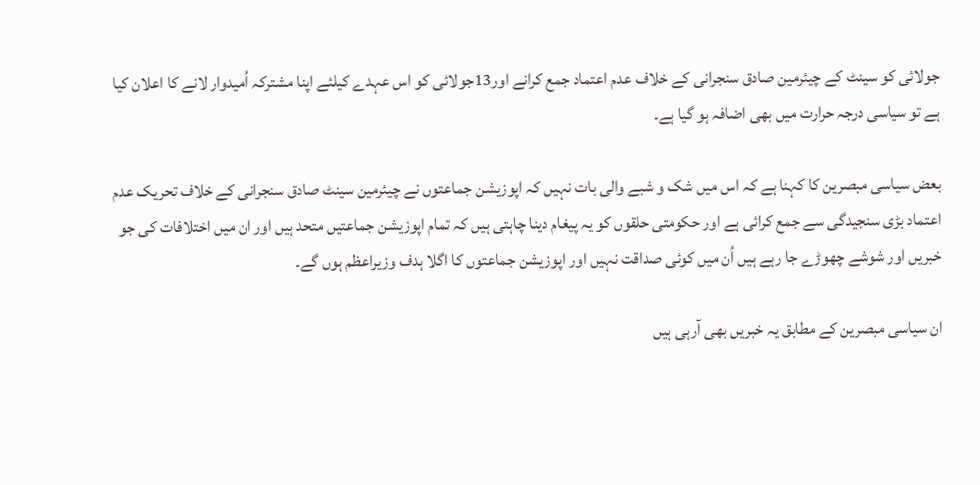جولائی کو سینٹ کے چیئرمین صادق سنجرانی کے خلاف عدم اعتماد جمع کرانے اور13جولائی کو اس عہدے کیلئے اپنا مشترکہ اُمیدوار لانے کا اعلان کیا ہے تو سیاسی درجہ حرارت میں بھی اضافہ ہو گیا ہے۔

بعض سیاسی مبصرین کا کہنا ہے کہ اس میں شک و شبے والی بات نہیں کہ اپوزیشن جماعتوں نے چیئرمین سینٹ صادق سنجرانی کے خلاف تحریک عدم اعتماد بڑی سنجیدگی سے جمع کرائی ہے اور حکومتی حلقوں کو یہ پیغام دینا چاہتی ہیں کہ تمام اپوزیشن جماعتیں متحد ہیں اور ان میں اختلافات کی جو خبریں اور شوشے چھوڑے جا رہے ہیں اُن میں کوئی صداقت نہیں اور اپوزیشن جماعتوں کا اگلا ہدف وزیراعظم ہوں گے۔

ان سیاسی مبصرین کے مطابق یہ خبریں بھی آرہی ہیں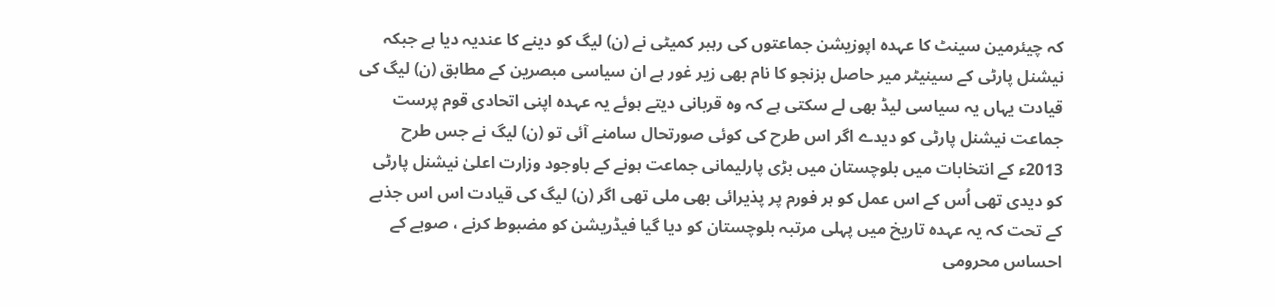کہ چیئرمین سینٹ کا عہدہ اپوزیشن جماعتوں کی رہبر کمیٹی نے (ن) لیگ کو دینے کا عندیہ دیا ہے جبکہ نیشنل پارٹی کے سینیٹر میر حاصل بزنجو کا نام بھی زیر غور ہے ان سیاسی مبصرین کے مطابق (ن) لیگ کی قیادت یہاں یہ سیاسی لیڈ بھی لے سکتی ہے کہ وہ قربانی دیتے ہوئے یہ عہدہ اپنی اتحادی قوم پرست جماعت نیشنل پارٹی کو دیدے اگر اس طرح کی کوئی صورتحال سامنے آئی تو (ن) لیگ نے جس طرح 2013ء کے انتخابات میں بلوچستان میں بڑی پارلیمانی جماعت ہونے کے باوجود وزارت اعلیٰ نیشنل پارٹی کو دیدی تھی اُس کے اس عمل کو ہر فورم پر پذیرائی بھی ملی تھی اگر (ن) لیگ کی قیادت اس اس جذبے کے تحت کہ یہ عہدہ تاریخ میں پہلی مرتبہ بلوچستان کو دیا گیا فیڈریشن کو مضبوط کرنے ، صوبے کے احساس محرومی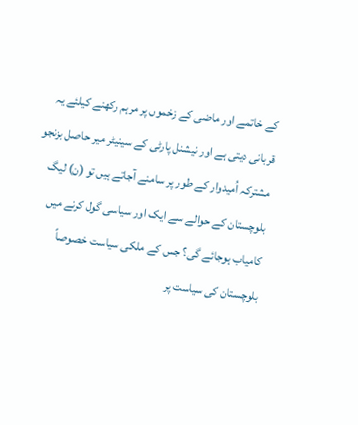کے خاتمے اور ماضی کے زخموں پر مرہم رکھنے کیلئے یہ قربانی دیتی ہے اور نیشنل پارٹی کے سینیٹر میر حاصل بزنجو مشترکہ اُمیدوار کے طور پر سامنے آجاتے ہیں تو (ن) لیگ بلوچستان کے حوالے سے ایک اور سیاسی گول کرنے میں کامیاب ہوجائے گی؟ جس کے ملکی سیاست خصوصاً بلوچستان کی سیاست پر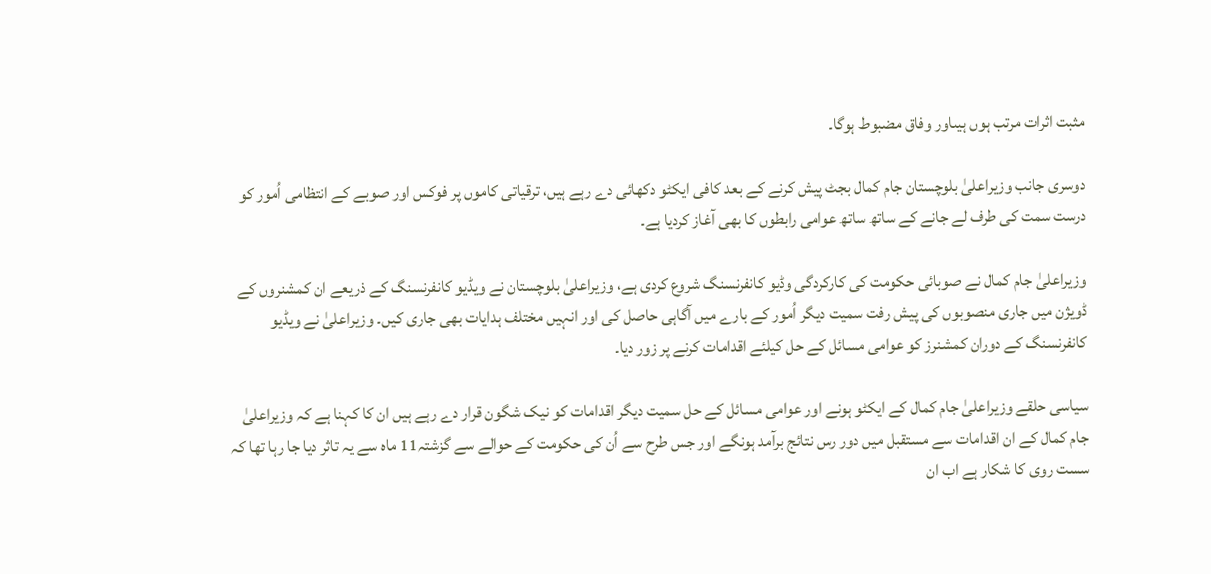مثبت اثرات مرتب ہوں ہیںاور وفاق مضبوط ہوگا۔

دوسری جانب وزیراعلیٰ بلوچستان جام کمال بجٹ پیش کرنے کے بعد کافی ایکٹو دکھائی دے رہے ہیں، ترقیاتی کاموں پر فوکس اور صوبے کے انتظامی اُمور کو درست سمت کی طرف لے جانے کے ساتھ ساتھ عوامی رابطوں کا بھی آغاز کردیا ہے۔

وزیراعلیٰ جام کمال نے صوبائی حکومت کی کارکردگی وڈیو کانفرنسنگ شروع کردی ہے، وزیراعلیٰ بلوچستان نے ویڈیو کانفرنسنگ کے ذریعے ان کمشنروں کے ڈویژن میں جاری منصوبوں کی پیش رفت سمیت دیگر اُمور کے بارے میں آگاہی حاصل کی اور انہیں مختلف ہدایات بھی جاری کیں۔ وزیراعلیٰ نے ویڈیو کانفرنسنگ کے دوران کمشنرز کو عوامی مسائل کے حل کیلئے اقدامات کرنے پر زور دیا۔

سیاسی حلقے وزیراعلیٰ جام کمال کے ایکٹو ہونے اور عوامی مسائل کے حل سمیت دیگر اقدامات کو نیک شگون قرار دے رہے ہیں ان کا کہنا ہے کہ وزیراعلیٰ جام کمال کے ان اقدامات سے مستقبل میں دور رس نتائج برآمد ہونگے اور جس طرح سے اُن کی حکومت کے حوالے سے گزشتہ11 ماہ سے یہ تاثر دیا جا رہا تھا کہ سست روی کا شکار ہے اب ان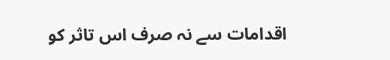اقدامات سے نہ صرف اس تاثر کو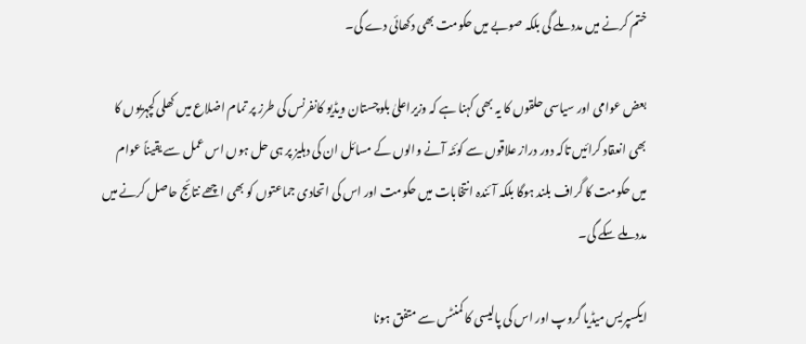ختم کرنے میں مدد ملے گی بلکہ صوبے میں حکومت بھی دکھائی دے گی۔

بعض عوامی اور سیاسی حلقوں کا یہ بھی کہنا ہے کہ وزیراعلیٰ بلوچستان ویڈیو کانفرنس کی طرز پر تمام اضلاع میں کھلی کچہریوں کا بھی انعقاد کرائیں تاکہ دور دراز علاقوں سے کوئٹہ آنے والوں کے مسائل ان کی دہلیز پر ہی حل ہوں اس عمل سے یقیناً عوام میں حکومت کا گراف بلند ہوگا بلکہ آئندہ انتخابات میں حکومت اور اس کی اتحادی جماعتوں کو بھی اچھے نتائج حاصل کرنے میں مدد ملے سکے گی۔

ایکسپریس میڈیا گروپ اور اس کی پالیسی کا کمنٹس سے متفق ہونا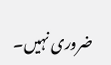ضروری نہیں۔